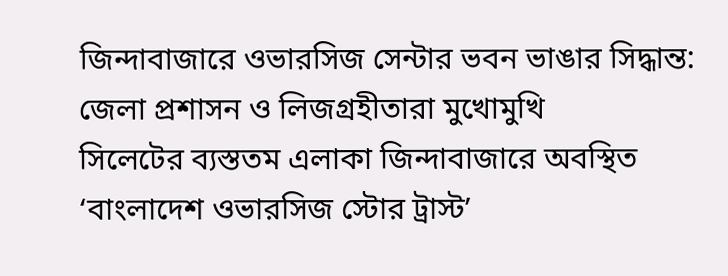জিন্দাবাজারে ওভারসিজ সেন্টার ভবন ভাঙার সিদ্ধান্ত: জেলা প্রশাসন ও লিজগ্রহীতারা মুখোমুখি
সিলেটের ব্যস্ততম এলাকা জিন্দাবাজারে অবস্থিত ‘বাংলাদেশ ওভারসিজ স্টোর ট্রাস্ট’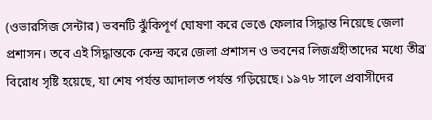(ওভারসিজ সেন্টার) ভবনটি ঝুঁকিপূর্ণ ঘোষণা করে ভেঙে ফেলার সিদ্ধান্ত নিয়েছে জেলা প্রশাসন। তবে এই সিদ্ধান্তকে কেন্দ্র করে জেলা প্রশাসন ও ভবনের লিজগ্রহীতাদের মধ্যে তীব্র বিরোধ সৃষ্টি হয়েছে, যা শেষ পর্যন্ত আদালত পর্যন্ত গড়িয়েছে। ১৯৭৮ সালে প্রবাসীদের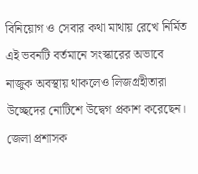বিনিয়োগ ও সেবার কথা মাথায় রেখে নির্মিত এই ভবনটি বর্তমানে সংস্কারের অভাবে নাজুক অবস্থায় থাকলেও লিজগ্রহীতারা উচ্ছেদের নোটিশে উদ্বেগ প্রকাশ করেছেন।
জেলা প্রশাসক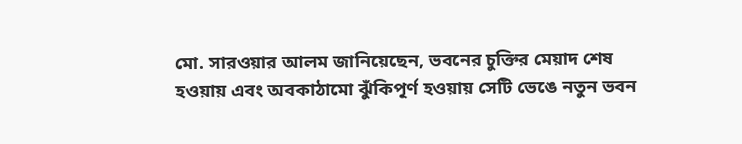মো. সারওয়ার আলম জানিয়েছেন, ভবনের চুক্তির মেয়াদ শেষ হওয়ায় এবং অবকাঠামো ঝুঁকিপূর্ণ হওয়ায় সেটি ভেঙে নতুন ভবন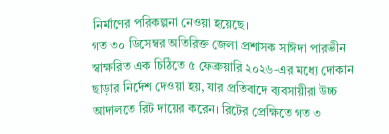নির্মাণের পরিকল্পনা নেওয়া হয়েছে।
গত ৩০ ডিসেম্বর অতিরিক্ত জেলা প্রশাসক সাঈদা পারভীন স্বাক্ষরিত এক চিঠিতে ৫ ফেব্রুয়ারি ২০২৬-এর মধ্যে দোকান ছাড়ার নির্দেশ দেওয়া হয়, যার প্রতিবাদে ব্যবসায়ীরা উচ্চ আদালতে রিট দায়ের করেন। রিটের প্রেক্ষিতে গত ৩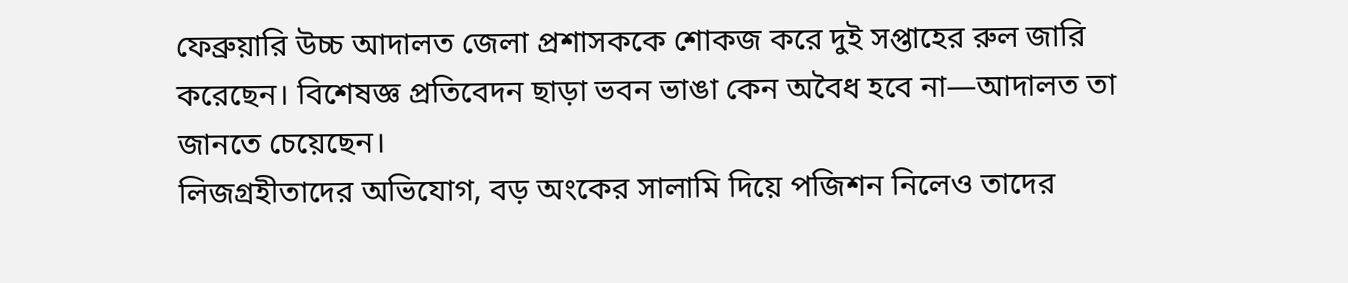ফেব্রুয়ারি উচ্চ আদালত জেলা প্রশাসককে শোকজ করে দুই সপ্তাহের রুল জারি করেছেন। বিশেষজ্ঞ প্রতিবেদন ছাড়া ভবন ভাঙা কেন অবৈধ হবে না—আদালত তা জানতে চেয়েছেন।
লিজগ্রহীতাদের অভিযোগ, বড় অংকের সালামি দিয়ে পজিশন নিলেও তাদের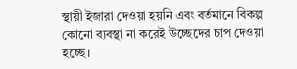স্থায়ী ইজারা দেওয়া হয়নি এবং বর্তমানে বিকল্প কোনো ব্যবস্থা না করেই উচ্ছেদের চাপ দেওয়া হচ্ছে।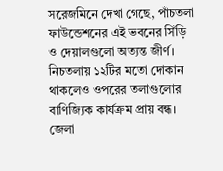সরেজমিনে দেখা গেছে, পাঁচতলা ফাউন্ডেশনের এই ভবনের সিঁড়ি ও দেয়ালগুলো অত্যন্ত জীর্ণ। নিচতলায় ১২টির মতো দোকান থাকলেও ওপরের তলাগুলোর বাণিজ্যিক কার্যক্রম প্রায় বন্ধ।
জেলা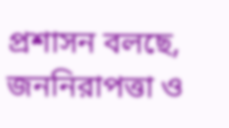প্রশাসন বলছে, জননিরাপত্তা ও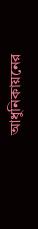আধুনিকায়নের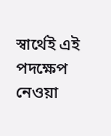স্বার্থেই এই পদক্ষেপ নেওয়া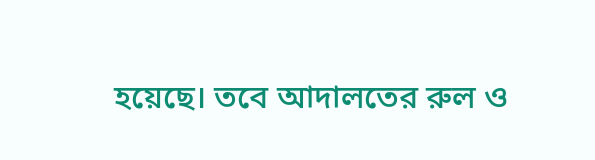হয়েছে। তবে আদালতের রুল ও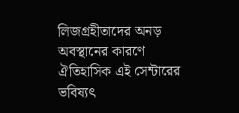লিজগ্রহীতাদের অনড় অবস্থানের কারণে ঐতিহাসিক এই সেন্টারের ভবিষ্যৎ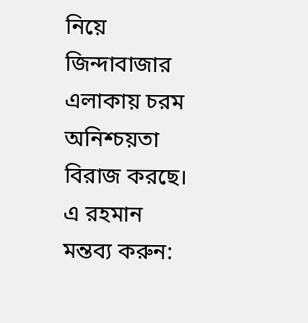নিয়ে জিন্দাবাজার এলাকায় চরম অনিশ্চয়তা বিরাজ করছে।
এ রহমান
মন্তব্য করুন: